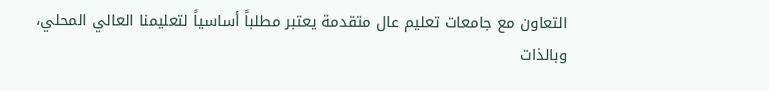التعاون مع جامعات تعليم عال متقدمة يعتبر مطلباً أساسياً لتعليمنا العالي المحلي، وبالذات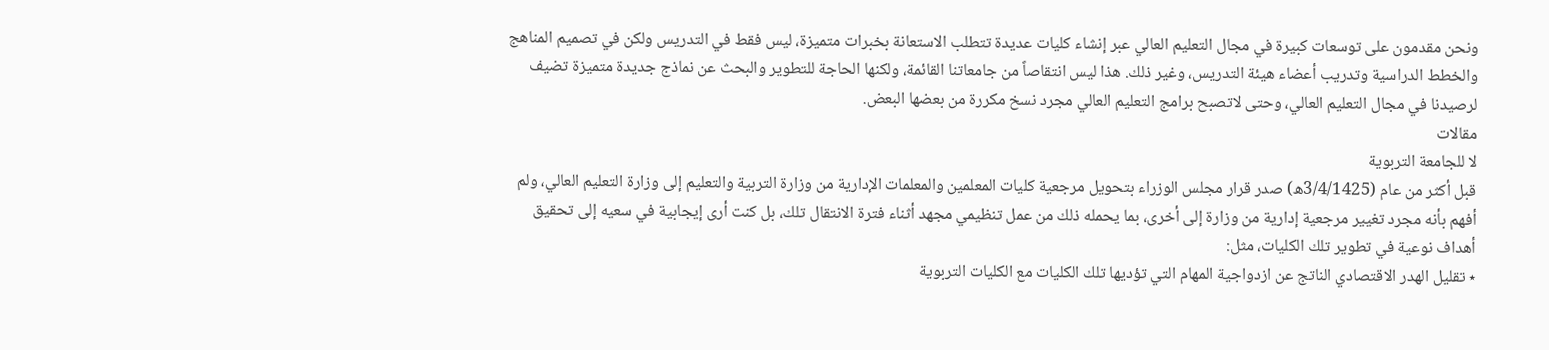ونحن مقدمون على توسعات كبيرة في مجال التعليم العالي عبر إنشاء كليات عديدة تتطلب الاستعانة بخبرات متميزة، ليس فقط في التدريس ولكن في تصميم المناهج والخطط الدراسية وتدريب أعضاء هيئة التدريس، وغير ذلك. هذا ليس انتقاصاً من جامعاتنا القائمة، ولكنها الحاجة للتطوير والبحث عن نماذج جديدة متميزة تضيف لرصيدنا في مجال التعليم العالي، وحتى لاتصبح برامج التعليم العالي مجرد نسخ مكررة من بعضها البعض.
مقالات
لا للجامعة التربوية
قبل أكثر من عام (3/4/1425ه) صدر قرار مجلس الوزراء بتحويل مرجعية كليات المعلمين والمعلمات الإدارية من وزارة التربية والتعليم إلى وزارة التعليم العالي، ولم أفهم بأنه مجرد تغيير مرجعية إدارية من وزارة إلى أخرى، بما يحمله ذلك من عمل تنظيمي مجهد أثناء فترة الانتقال تلك، بل كنت أرى إيجابية في سعيه إلى تحقيق أهداف نوعية في تطوير تلك الكليات، مثل:
٭ تقليل الهدر الاقتصادي الناتج عن ازدواجية المهام التي تؤديها تلك الكليات مع الكليات التربوية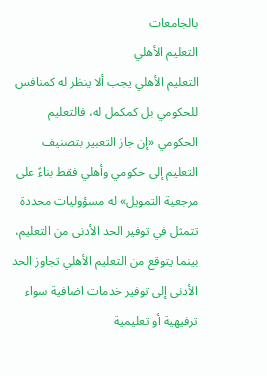بالجامعات
التعليم الأهلي
التعليم الأهلي يجب ألا ينظر له كمنافس للحكومي بل كمكمل له، فالتعليم الحكومي «إن جاز التعبير بتصنيف التعليم إلى حكومي وأهلي فقط بناءً على مرجعية التمويل» له مسؤوليات محددة تتمثل في توفير الحد الأدنى من التعليم، بينما يتوقع من التعليم الأهلي تجاوز الحد الأدنى إلى توفير خدمات اضافية سواء ترفيهية أو تعليمية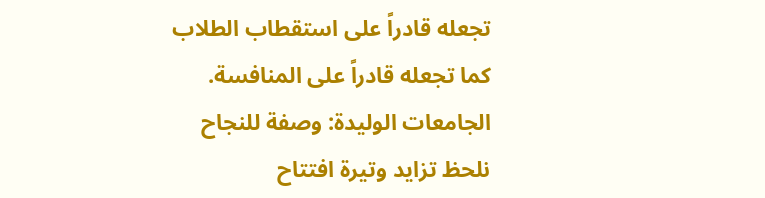تجعله قادراً على استقطاب الطلاب كما تجعله قادراً على المنافسة.
الجامعات الوليدة: وصفة للنجاح
نلحظ تزايد وتيرة افتتاح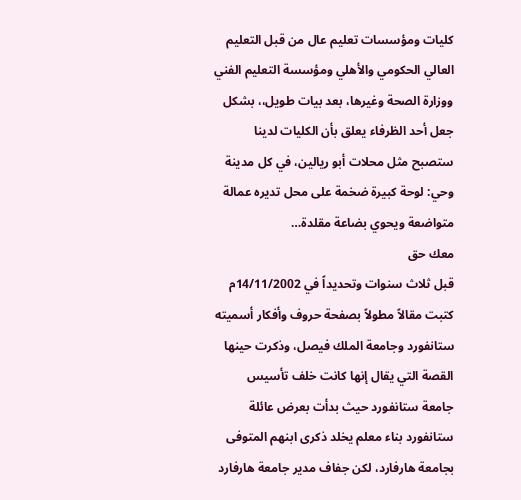كليات ومؤسسات تعليم عال من قبل التعليم العالي الحكومي والأهلي ومؤسسة التعليم الفني ووزارة الصحة وغيرها، بعد بيات طويل،، بشكل جعل أحد الظرفاء يعلق بأن الكليات لدينا ستصبح مثل محلات أبو ريالين، في كل مدينة وحي: لوحة كبيرة ضخمة على محل تديره عمالة متواضعة ويحوي بضاعة مقلدة…
معك حق
قبل ثلاث سنوات وتحديداً في 14/11/2002م كتبت مقالاً مطولاً بصفحة حروف وأفكار أسميته ستانفورد وجامعة الملك فيصل، وذكرت حينها القصة التي يقال إنها كانت خلف تأسيس جامعة ستانفورد حيث بدأت بعرض عائلة ستانفورد بناء معلم يخلد ذكرى ابنهم المتوفى بجامعة هارفارد، لكن جفاف مدير جامعة هارفارد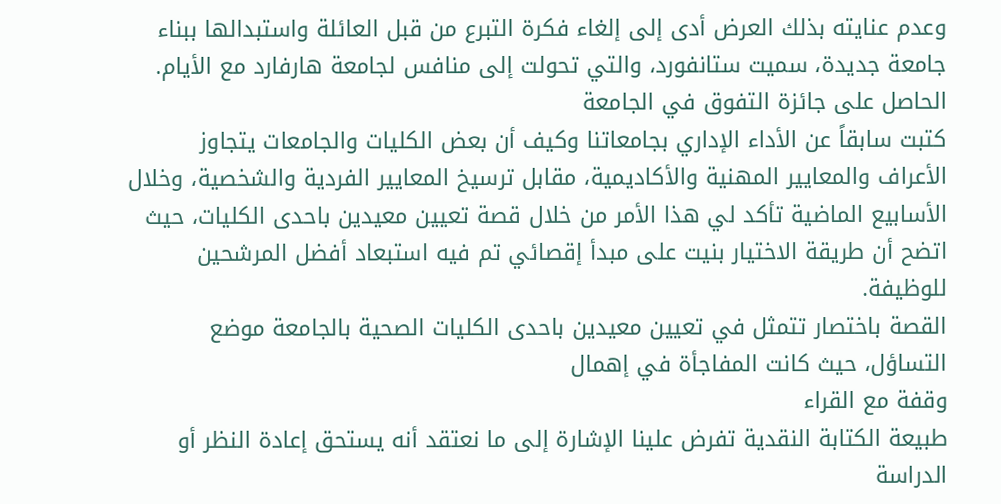وعدم عنايته بذلك العرض أدى إلى إلغاء فكرة التبرع من قبل العائلة واستبدالها ببناء جامعة جديدة، سميت ستانفورد، والتي تحولت إلى منافس لجامعة هارفارد مع الأيام.
الحاصل على جائزة التفوق في الجامعة
كتبت سابقاً عن الأداء الإداري بجامعاتنا وكيف أن بعض الكليات والجامعات يتجاوز الأعراف والمعايير المهنية والأكاديمية، مقابل ترسيخ المعايير الفردية والشخصية، وخلال الأسابيع الماضية تأكد لي هذا الأمر من خلال قصة تعيين معيدين باحدى الكليات، حيث اتضح أن طريقة الاختيار بنيت على مبدأ إقصائي تم فيه استبعاد أفضل المرشحين للوظيفة.
القصة باختصار تتمثل في تعيين معيدين باحدى الكليات الصحية بالجامعة موضع التساؤل، حيث كانت المفاجأة في إهمال
وقفة مع القراء
طبيعة الكتابة النقدية تفرض علينا الإشارة إلى ما نعتقد أنه يستحق إعادة النظر أو الدراسة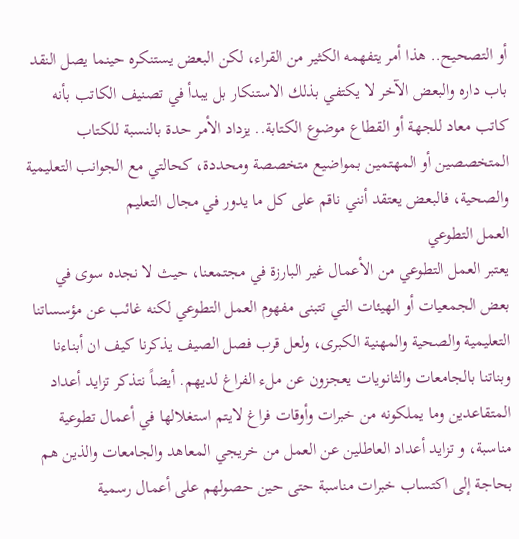أو التصحيح.. هذا أمر يتفهمه الكثير من القراء، لكن البعض يستنكره حينما يصل النقد باب داره والبعض الآخر لا يكتفي بذلك الاستنكار بل يبدأ في تصنيف الكاتب بأنه كاتب معاد للجهة أو القطاع موضوع الكتابة.. يزداد الأمر حدة بالنسبة للكتاب المتخصصين أو المهتمين بمواضيع متخصصة ومحددة، كحالتي مع الجوانب التعليمية والصحية، فالبعض يعتقد أنني ناقم على كل ما يدور في مجال التعليم
العمل التطوعي
يعتبر العمل التطوعي من الأعمال غير البارزة في مجتمعنا، حيث لا نجده سوى في بعض الجمعيات أو الهيئات التي تتبنى مفهوم العمل التطوعي لكنه غائب عن مؤسساتنا التعليمية والصحية والمهنية الكبرى، ولعل قرب فصل الصيف يذكرنا كيف ان أبناءنا وبناتنا بالجامعات والثانويات يعجزون عن ملء الفراغ لديهم. أيضاً نتذكر تزايد أعداد المتقاعدين وما يملكونه من خبرات وأوقات فراغ لايتم استغلالها في أعمال تطوعية مناسبة، و تزايد أعداد العاطلين عن العمل من خريجي المعاهد والجامعات والذين هم بحاجة إلى اكتساب خبرات مناسبة حتى حين حصولهم على أعمال رسمية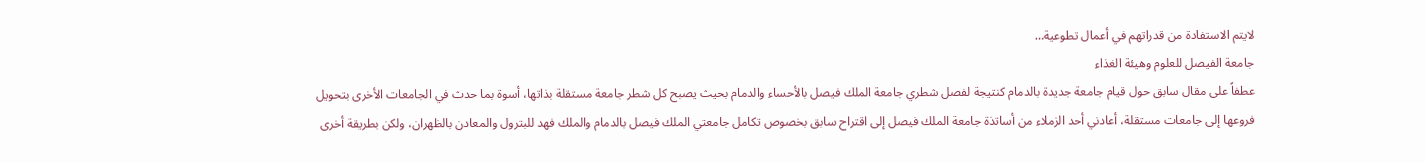لايتم الاستفادة من قدراتهم في أعمال تطوعية…
جامعة الفيصل للعلوم وهيئة الغذاء
عطفاً على مقال سابق حول قيام جامعة جديدة بالدمام كنتيجة لفصل شطري جامعة الملك فيصل بالأحساء والدمام بحيث يصبح كل شطر جامعة مستقلة بذاتها، أسوة بما حدث في الجامعات الأخرى بتحويل فروعها إلى جامعات مستقلة، أعادني أحد الزملاء من أساتذة جامعة الملك فيصل إلى اقتراح سابق بخصوص تكامل جامعتي الملك فيصل بالدمام والملك فهد للبترول والمعادن بالظهران، ولكن بطريقة أخرى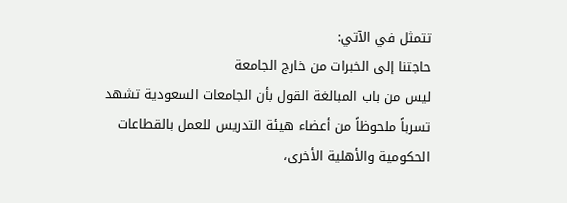تتمثل في الآتي:
حاجتنا إلى الخبرات من خارج الجامعة
ليس من باب المبالغة القول بأن الجامعات السعودية تشهد تسرباً ملحوظاً من أعضاء هيئة التدريس للعمل بالقطاعات الحكومية والأهلية الأخرى،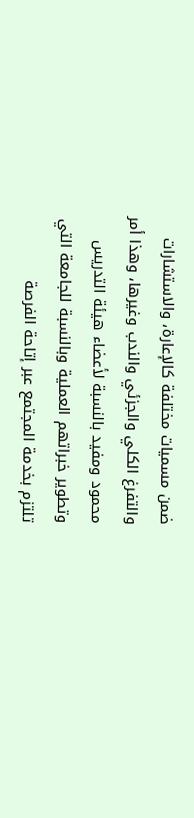ضمن مسميات مختلفة كالإعارة، والاستشارات والتفرغ الكلي والجزئي والندب وغيرها، وهذا أمر محمود ومفيد بالنسبة لأعضاء هيئة التدريس وتطوير خبراتهم العملية وبالنسبة للجامعة التي تلتزم بخدمة المجتمع عبر إتاحة الفرصة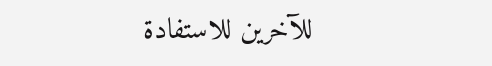للآخرين للاستفادة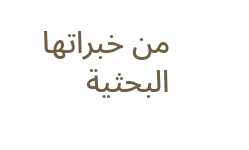من خبراتها البحثية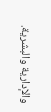والإدارية والبشرية.